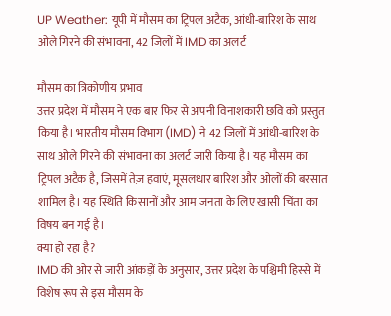UP Weather: यूपी में मौसम का ट्रिपल अटैक, आंधी-बारिश के साथ ओले गिरने की संभावना, 42 जिलों में IMD का अलर्ट

मौसम का त्रिकोणीय प्रभाव
उत्तर प्रदेश में मौसम ने एक बार फिर से अपनी विनाशकारी छवि को प्रस्तुत किया है। भारतीय मौसम विभाग (IMD) ने 42 जिलों में आंधी-बारिश के साथ ओले गिरने की संभावना का अलर्ट जारी किया है। यह मौसम का ट्रिपल अटैक है, जिसमें तेज़ हवाएं, मूसलधार बारिश और ओलों की बरसात शामिल है। यह स्थिति किसानों और आम जनता के लिए खासी चिंता का विषय बन गई है।
क्या हो रहा है?
IMD की ओर से जारी आंकड़ों के अनुसार, उत्तर प्रदेश के पश्चिमी हिस्से में विशेष रूप से इस मौसम के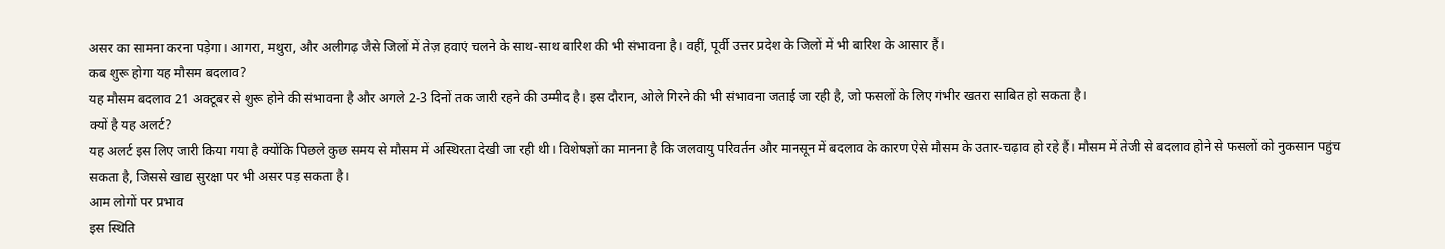असर का सामना करना पड़ेगा। आगरा, मथुरा, और अलीगढ़ जैसे जिलों में तेज़ हवाएं चलने के साथ-साथ बारिश की भी संभावना है। वहीं, पूर्वी उत्तर प्रदेश के जिलों में भी बारिश के आसार हैं।
कब शुरू होगा यह मौसम बदलाव?
यह मौसम बदलाव 21 अक्टूबर से शुरू होने की संभावना है और अगले 2-3 दिनों तक जारी रहने की उम्मीद है। इस दौरान, ओले गिरने की भी संभावना जताई जा रही है, जो फसलों के लिए गंभीर खतरा साबित हो सकता है।
क्यों है यह अलर्ट?
यह अलर्ट इस लिए जारी किया गया है क्योंकि पिछले कुछ समय से मौसम में अस्थिरता देखी जा रही थी। विशेषज्ञों का मानना है कि जलवायु परिवर्तन और मानसून में बदलाव के कारण ऐसे मौसम के उतार-चढ़ाव हो रहे हैं। मौसम में तेजी से बदलाव होने से फसलों को नुकसान पहुंच सकता है, जिससे खाद्य सुरक्षा पर भी असर पड़ सकता है।
आम लोगों पर प्रभाव
इस स्थिति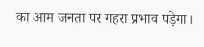का आम जनता पर गहरा प्रभाव पड़ेगा।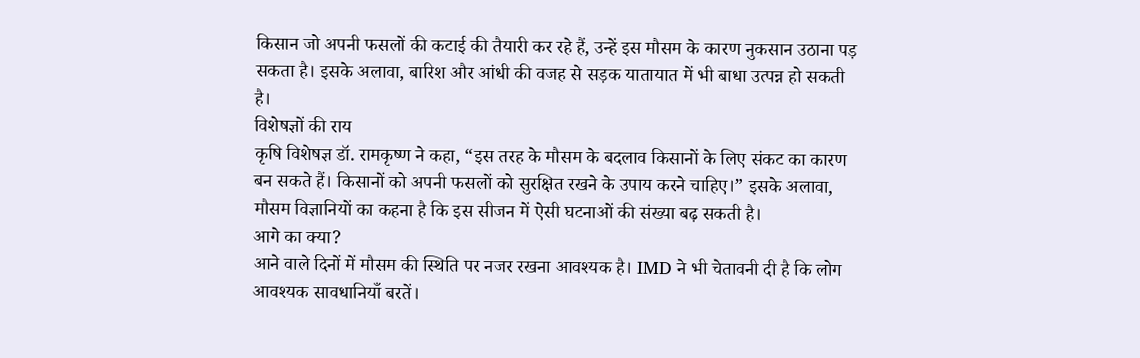किसान जो अपनी फसलों की कटाई की तैयारी कर रहे हैं, उन्हें इस मौसम के कारण नुकसान उठाना पड़ सकता है। इसके अलावा, बारिश और आंधी की वजह से सड़क यातायात में भी बाधा उत्पन्न हो सकती है।
विशेषज्ञों की राय
कृषि विशेषज्ञ डॉ. रामकृष्ण ने कहा, “इस तरह के मौसम के बदलाव किसानों के लिए संकट का कारण बन सकते हैं। किसानों को अपनी फसलों को सुरक्षित रखने के उपाय करने चाहिए।” इसके अलावा, मौसम विज्ञानियों का कहना है कि इस सीजन में ऐसी घटनाओं की संख्या बढ़ सकती है।
आगे का क्या?
आने वाले दिनों में मौसम की स्थिति पर नजर रखना आवश्यक है। IMD ने भी चेतावनी दी है कि लोग आवश्यक सावधानियाँ बरतें।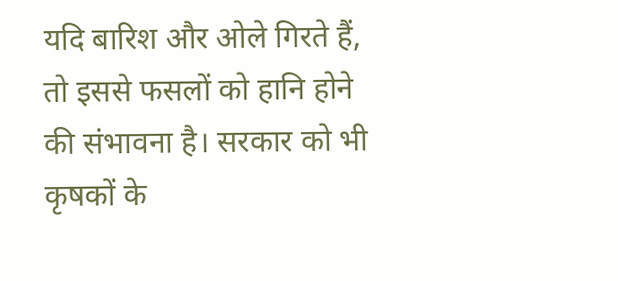यदि बारिश और ओले गिरते हैं, तो इससे फसलों को हानि होने की संभावना है। सरकार को भी कृषकों के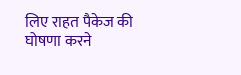लिए राहत पैकेज की घोषणा करने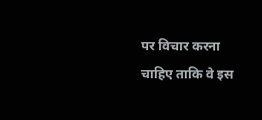पर विचार करना चाहिए ताकि वे इस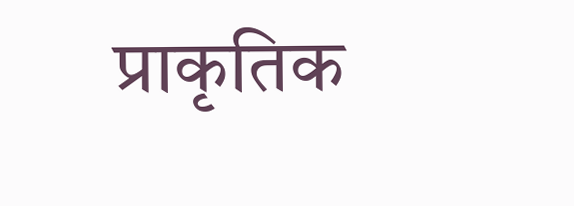प्राकृतिक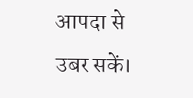आपदा से उबर सकें।